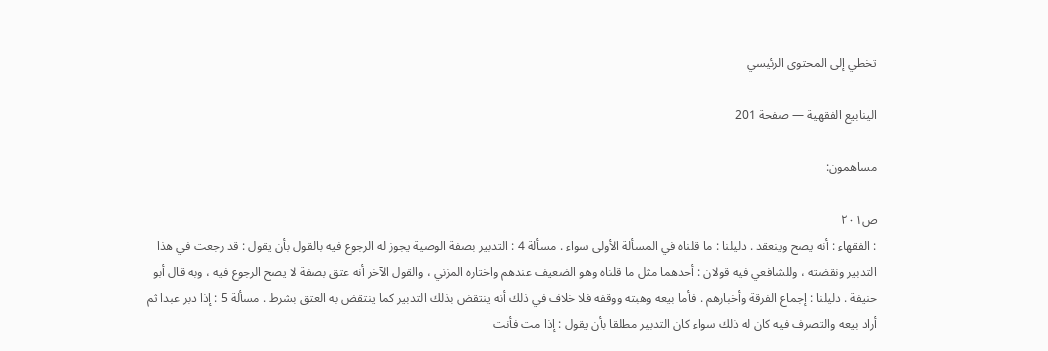تخطي إلى المحتوى الرئيسي

الينابيع الفقهية — صفحة 201

مساهمون:

ص٢٠١
: الفقهاء : أنه يصح وينعقد . دليلنا : ما قلناه في المسألة الأولى سواء . مسألة 4 : التدبير بصفة الوصية يجوز له الرجوع فيه بالقول بأن يقول : قد رجعت في هذا التدبير ونقضته ، وللشافعي فيه قولان : أحدهما مثل ما قلناه وهو الضعيف عندهم واختاره المزني ، والقول الآخر أنه عتق بصفة لا يصح الرجوع فيه ، وبه قال أبو حنيفة . دليلنا : إجماع الفرقة وأخبارهم . فأما بيعه وهبته ووقفه فلا خلاف في ذلك أنه ينتقض بذلك التدبير كما ينتقض به العتق بشرط . مسألة 5 : إذا دبر عبدا ثم أراد بيعه والتصرف فيه كان له ذلك سواء كان التدبير مطلقا بأن يقول : إذا مت فأنت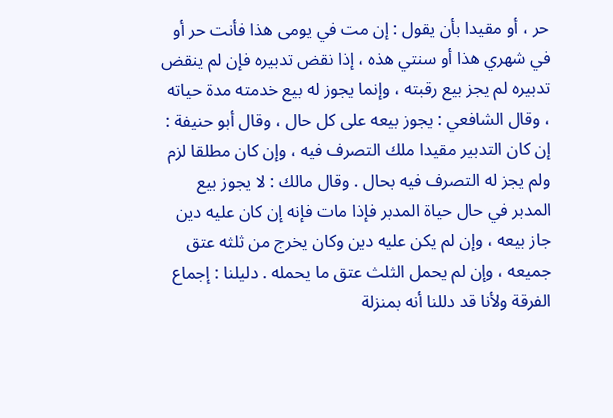حر ، أو مقيدا بأن يقول : إن مت في يومى هذا فأنت حر أو في شهري هذا أو سنتي هذه ، إذا نقض تدبيره فإن لم ينقض تدبيره لم يجز بيع رقبته ، وإنما يجوز له بيع خدمته مدة حياته ، وقال الشافعي : يجوز بيعه على كل حال ، وقال أبو حنيفة : إن كان التدبير مقيدا ملك التصرف فيه ، وإن كان مطلقا لزم ولم يجز له التصرف فيه بحال . وقال مالك : لا يجوز بيع المدبر في حال حياة المدبر فإذا مات فإنه إن كان عليه دين جاز بيعه ، وإن لم يكن عليه دين وكان يخرج من ثلثه عتق جميعه ، وإن لم يحمل الثلث عتق ما يحمله . دليلنا : إجماع الفرقة ولأنا قد دللنا أنه بمنزلة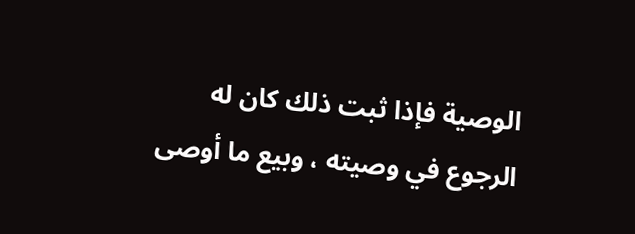الوصية فإذا ثبت ذلك كان له الرجوع في وصيته ، وبيع ما أوصى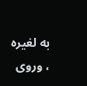به لغيره ، وروى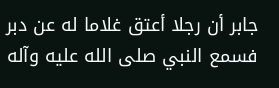جابر أن رجلا أعتق غلاما له عن دبر فسمع النبي صلى الله عليه وآله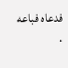فدعاه فباعه .